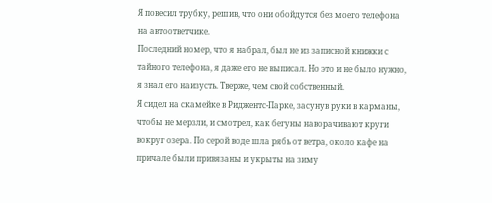Я повесил трубку, решив, что они обойдутся без моего телефона на автоответчике.
Последний номер, что я набрал, был не из записной книжки с тайного телефона, я даже его не выписал. Но это и не было нужно, я знал его наизусть. Тверже, чем свой собственный.
Я сидел на скамейке в Риджентс-Парке, засунув руки в карманы, чтобы не мерзли, и смотрел, как бегуны наворачивают круги вокруг озера. По серой воде шла рябь от ветра, около кафе на причале были привязаны и укрыты на зиму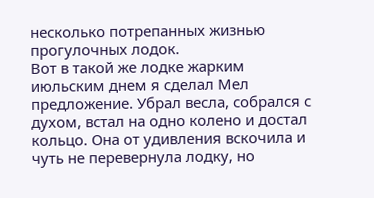несколько потрепанных жизнью прогулочных лодок.
Вот в такой же лодке жарким июльским днем я сделал Мел предложение. Убрал весла, собрался с духом, встал на одно колено и достал кольцо. Она от удивления вскочила и чуть не перевернула лодку, но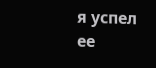я успел ее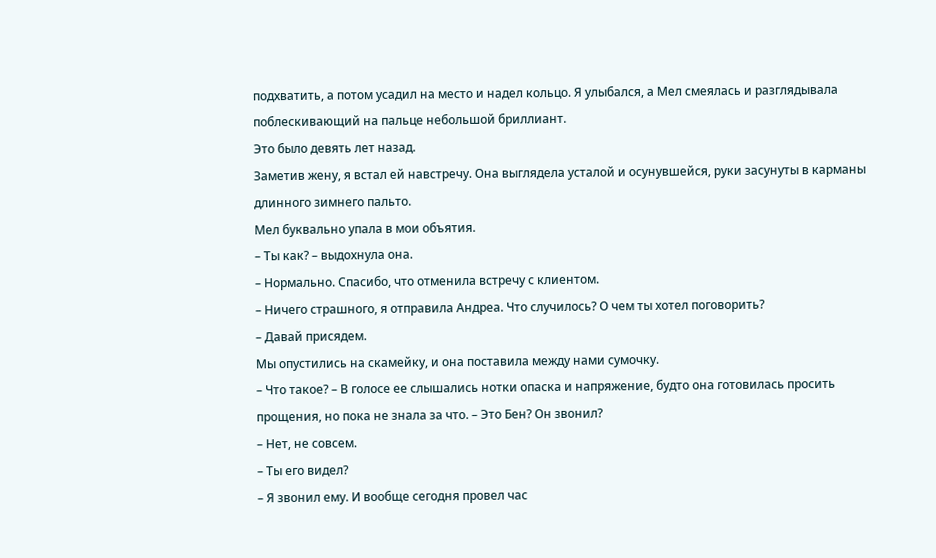подхватить, а потом усадил на место и надел кольцо. Я улыбался, а Мел смеялась и разглядывала поблескивающий на пальце небольшой бриллиант.
Это было девять лет назад.
Заметив жену, я встал ей навстречу. Она выглядела усталой и осунувшейся, руки засунуты в карманы длинного зимнего пальто.
Мел буквально упала в мои объятия.
– Ты как? – выдохнула она.
– Нормально. Спасибо, что отменила встречу с клиентом.
– Ничего страшного, я отправила Андреа. Что случилось? О чем ты хотел поговорить?
– Давай присядем.
Мы опустились на скамейку, и она поставила между нами сумочку.
– Что такое? – В голосе ее слышались нотки опаска и напряжение, будто она готовилась просить прощения, но пока не знала за что. – Это Бен? Он звонил?
– Нет, не совсем.
– Ты его видел?
– Я звонил ему. И вообще сегодня провел час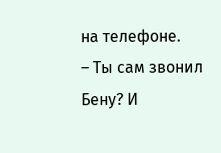на телефоне.
– Ты сам звонил Бену? И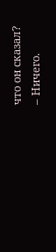что он сказал?
– Ничего.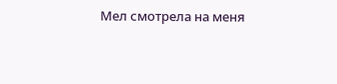Мел смотрела на меня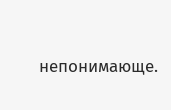непонимающе.